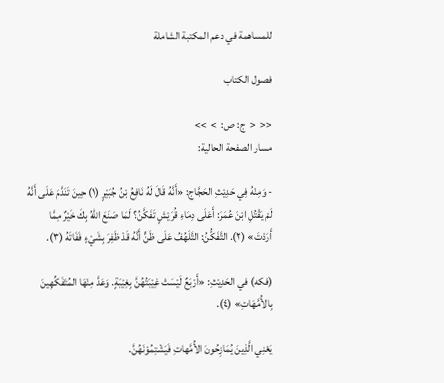للمساهمة في دعم المكتبة الشاملة

فصول الكتاب

<<  <  ج: ص:  >  >>
مسار الصفحة الحالية:

- وَمِنْهُ فِي حَدِيْثِ الحَجَّاج: «أَنَّهُ قَالَ لَهُ نَافِعُ بْنُ جُبَيْرٍ (١) حِينَ تَنَدَّمَ عَلَى أَنَّهُ لَمْ يَقْتُلِ ابْنَ عُمَرَ: أَعَلَى دِمَاءِ قُرَيْشٍ تَفَكَّنُ؟ لَمَا صَنَعَ اللهُ بِكَ خَيْرٌ مِمَّا أَرَدْتَ» (٢). التَّفَكُّنُ: التَّلَهُفُ عَلَى ظَنٍّ أَنَّهُ قَدْ ظَفِرَ بِشَيْءٍ فَفَاتَهُ (٣).

(فكه) في الحَدِيْثِ: «أَرْبَعٌ لَيْسَتْ غِيْبَتُهُنَّ بِغِيْبَةٍ. وَعَدَّ مِنْهَا المُتَفَكِّهِينَ بِالأُمَّهَاتِ» (٤).

يَعْنِي الَّذِينَ يُمَازِحُونَ الأُمَّهاتِ فَيَشْتِمُوْنَهُنَّ.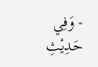- وَفِي حَدِيْثِ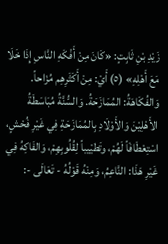زَيْدِ بْنِ ثَابِتٍ: «كَانَ مِنْ أَفْكَهِ النَّاسِ إِذَا خَلَا مَعَ أَهْلِهِ» (٥) أَيْ: مِنْ أَكَثَرِهِم مُزَاحاً. وَالفُكَاهَةُ: المُمَازَحَةُ. وَالسُّنَّةُ مُبَاسَطَةُ الأَهْلِيْنَ وَالأَوْلَادِ بِالمُمَازَحَةِ فِي غَيْرِ فُحْشٍ، اسْتِعْطَافَاً لَهُمْ، وتَطيْيباً لِقُلُوبِهِمْ، وَالفَاكِهُ فِي غَيْرِ هَذَا: النَّاعِمُ، وَمِنْهُ قَوْلُهُ - تَعَالَى -: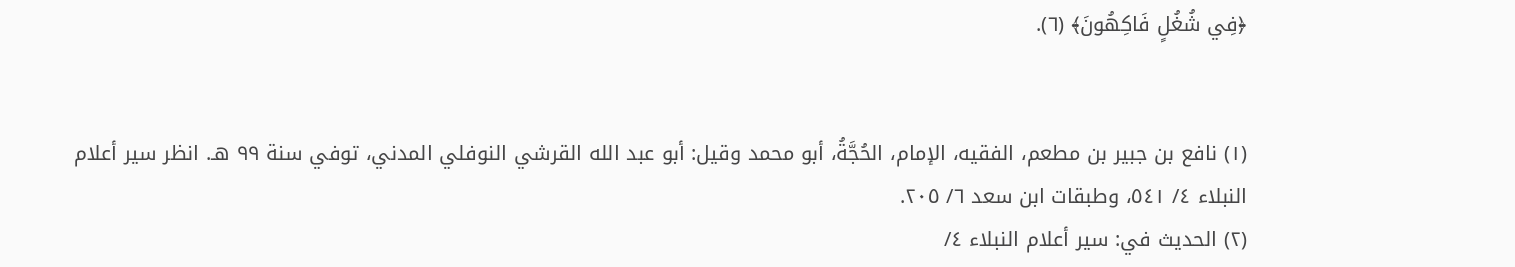﴿فِي شُغُلٍ فَاكِهُونَ﴾ (٦).


(١) نافع بن جبير بن مطعم، الفقيه، الإمام، الحُجَّةُ، أبو محمد وقيل: أبو عبد الله القرشي النوفلي المدني، توفي سنة ٩٩ هـ. انظر سير أعلام النبلاء ٤/ ٥٤١، وطبقات ابن سعد ٦/ ٢٠٥.
(٢) الحديث في: سير أعلام النبلاء ٤/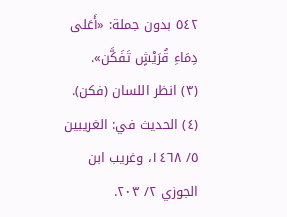٥٤٢ بدون جملة: «أَعَلى دِمَاءِ قُرَيْشٍ تَفَكَّن».
(٣) انظر اللسان (فكن).
(٤) الحديث في: الغريبين ٥/ ١٤٦٨، وغريب ابن الجوزي ٢/ ٢٠٣.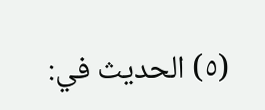(٥) الحديث في: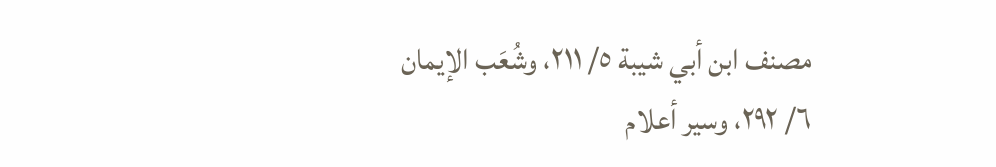مصنف ابن أبي شيبة ٥/ ٢١١، وشُعَب الإيمان ٦/ ٢٩٢، وسير أعلام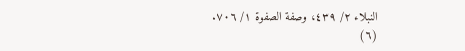النبلاء ٢/ ٤٣٩، وصفة الصفوة ١/ ٧٠٦.
(٦)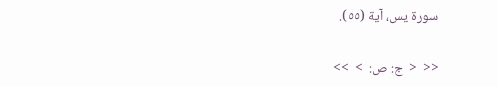سورة يس، آية (٥٥).

<<  <  ج: ص:  >  >>